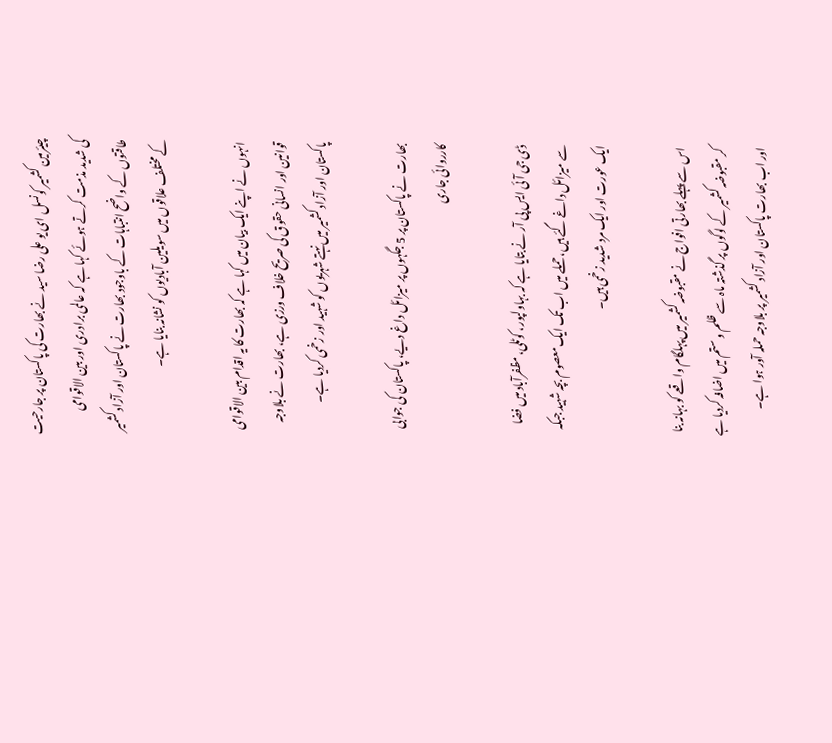چیئرمین کشمیر کونسل ای یو علی رضا سید نے بھارت کی پاکستان پر جارحیت کی شدید مذمت کرتے ہوئے کہا ہے کہ عالمی برادری اور بین الاقوامی طاقتوں کے واضح انتباہات کے باوجود بھارت نے پاکستان اور آزاد کشمیر کے مختلف علاقوں میں سویلین آبادیوں کو نشانہ بنایا ہے۔

انہوں نے اپنے ایک بیان میں کہا ہے کہ بھارت کا یہ اقدام بین الاقوامی قوانین اور انسانی حقوق کی صریح خلاف ورزی ہے، بھارت نے بلاوجہ پاکستان اور آزاد کشمیر میں نہتے شہریوں کو شہید اور زخمی کردیا ہے۔

بھارت نے پاکستان پر 5 جگہوں پر میزائل داغ دیے، پاکستان کی جوابی کارروائی جاری

ڈی جی آئی ایس پی آر نے بتایا ہے کہ بہاولپور، کوٹلی، مظفرآباد میں فضا سے میزائل داغے گئے ہیں، حملے میں اب تک ایک معصوم بچہ شہید جبکہ ایک عورت اور ایک مرد شدید زخمی ہیں۔

اس سے پہلے بھارتی افواج نے مقبوضہ کشمیر میں پہلگام واقعے کو بہانہ بنا کر مقبوضہ کشمیر کے لوگوں پر گذشتہ ماہ سے ظلم و ستم میں اضافہ کردیا ہے اور اب بھارت پاکستان اور آزاد کشمیر پر بلاوجہ حملہ آور ہوا ہے۔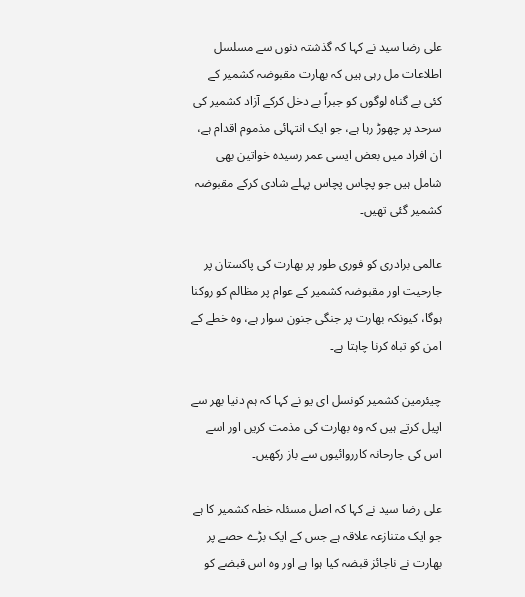علی رضا سید نے کہا کہ گذشتہ دنوں سے مسلسل اطلاعات مل رہی ہیں کہ بھارت مقبوضہ کشمیر کے کئی بے گناہ لوگوں کو جبراً بے دخل کرکے آزاد کشمیر کی سرحد پر چھوڑ رہا ہے، جو ایک انتہائی مذموم اقدام ہے، ان افراد میں بعض ایسی عمر رسیدہ خواتین بھی شامل ہیں جو پچاس پچاس پہلے شادی کرکے مقبوضہ کشمیر گئی تھیں۔

عالمی برادری کو فوری طور پر بھارت کی پاکستان پر جارحیت اور مقبوضہ کشمیر کے عوام پر مظالم کو روکنا ہوگا، کیونکہ بھارت پر جنگی جنون سوار ہے، وہ خطے کے امن کو تباہ کرنا چاہتا ہے۔

چیئرمین کشمیر کونسل ای یو نے کہا کہ ہم دنیا بھر سے اپیل کرتے ہیں کہ وہ بھارت کی مذمت کریں اور اسے اس کی جارحانہ کارروائیوں سے باز رکھیں۔

علی رضا سید نے کہا کہ اصل مسئلہ خطہ کشمیر کا ہے جو ایک متنازعہ علاقہ ہے جس کے ایک بڑے حصے پر بھارت نے ناجائز قبضہ کیا ہوا ہے اور وہ اس قبضے کو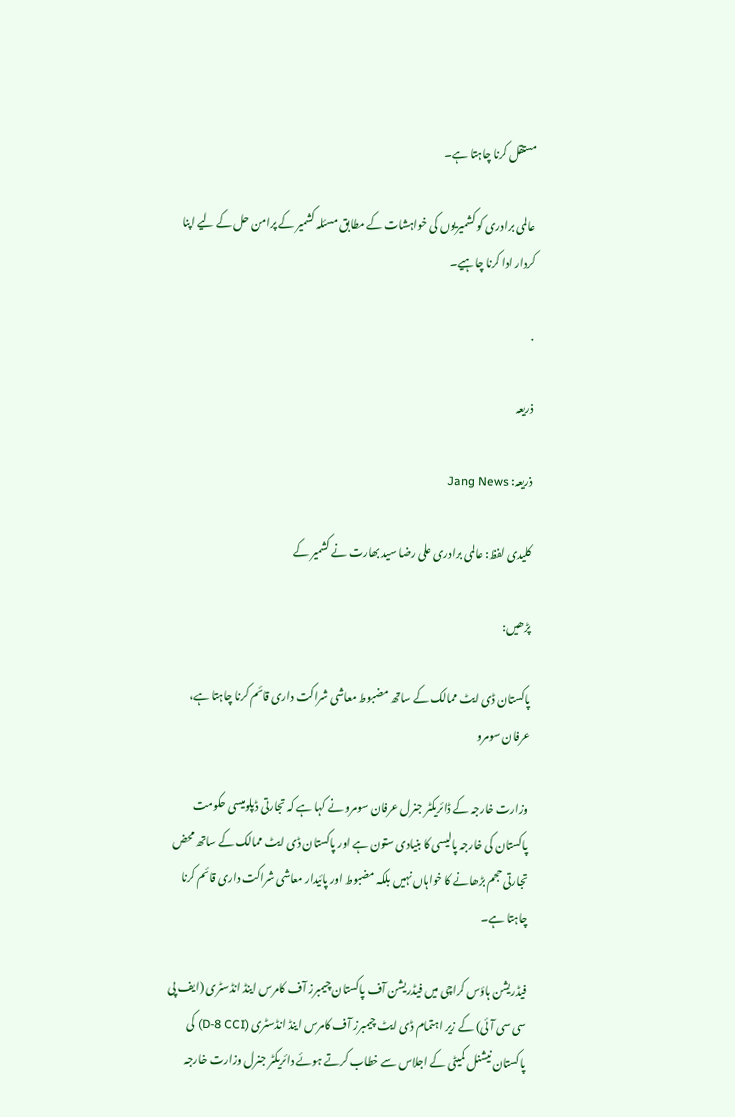مستقل کرنا چاہتا ہے۔

عالمی برادری کو کشمیریوں کی خواہشات کے مطابق مسئلہ کشمیر کے پرامن حل کے لیے اپنا کردار ادا کرنا چاہیے۔

.

ذریعہ

ذریعہ: Jang News

کلیدی لفظ: عالمی برادری علی رضا سید بھارت نے کشمیر کے

پڑھیں:

پاکستان ڈی ایٹ ممالک کے ساتھ مضبوط معاشی شراکت داری قائم کرنا چاہتا ہے، عرفان سومرو

وزارت خارجہ کے ڈائریکٹر جنرل عرفان سومرو نے کہا ہے کہ تجارتی ڈپلومیسی حکومت پاکستان کی خارجہ پالیسی کا بنیادی ستون ہے اور پاکستان ڈی ایٹ ممالک کے ساتھ محض تجارتی حجم بڑھانے کا خواہاں نہیں بلکہ مضبوط اور پائیدار معاشی شراکت داری قائم کرنا چاہتا ہے۔

فیڈریشن ہاؤس کراچی میں فیڈریشن آف پاکستان چیمبرز آف کامرس اینڈ انڈسٹری (ایف پی سی سی آئی) کے زیر اہتمام ڈی ایٹ چیمبرز آف کامرس اینڈ انڈسٹری (D-8 CCI) کی پاکستان نیشنل کمیٹی کے اجلاس سے خطاب کرتے ہوئے دائریکٹر جنرل وزارت خارجہ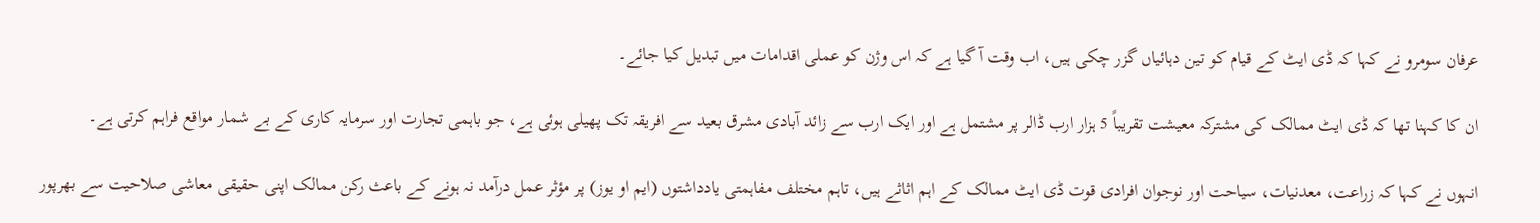عرفان سومرو نے کہا کہ ڈی ایٹ کے قیام کو تین دہائیاں گزر چکی ہیں، اب وقت آ گیا ہے کہ اس وژن کو عملی اقدامات میں تبدیل کیا جائے۔

ان کا کہنا تھا کہ ڈی ایٹ ممالک کی مشترکہ معیشت تقریباً 5 ہزار ارب ڈالر پر مشتمل ہے اور ایک ارب سے زائد آبادی مشرق بعید سے افریقہ تک پھیلی ہوئی ہے، جو باہمی تجارت اور سرمایہ کاری کے بے شمار مواقع فراہم کرتی ہے۔

انہوں نے کہا کہ زراعت، معدنیات، سیاحت اور نوجوان افرادی قوت ڈی ایٹ ممالک کے اہم اثاثے ہیں، تاہم مختلف مفاہمتی یادداشتوں (ایم او یوز) پر مؤثر عمل درآمد نہ ہونے کے باعث رکن ممالک اپنی حقیقی معاشی صلاحیت سے بھرپور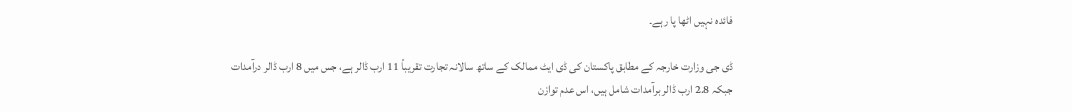فائدہ نہیں اٹھا پا رہے۔

ڈی جی وزارت خارجہ کے مطابق پاکستان کی ڈی ایٹ ممالک کے ساتھ سالانہ تجارت تقریباً 11 ارب ڈالر ہے، جس میں 8 ارب ڈالر درآمدات جبکہ 2.8 ارب ڈالر برآمدات شامل ہیں، اس عدم توازن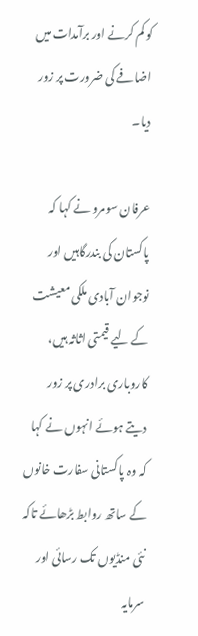کو کم کرنے اور برآمدات میں اضافے کی ضرورت پر زور دیا۔

عرفان سومرو نے کہا کہ پاکستان کی بندرگاہیں اور نوجوان آبادی ملکی معیشت کے لیے قیمتی اثاثہ ہیں، کاروباری برادری پر زور دیتے ہوئے انہوں نے کہا کہ وہ پاکستانی سفارت خانوں کے ساتھ روابط بڑھائے تاکہ نئی منڈیوں تک رسائی اور سرمایہ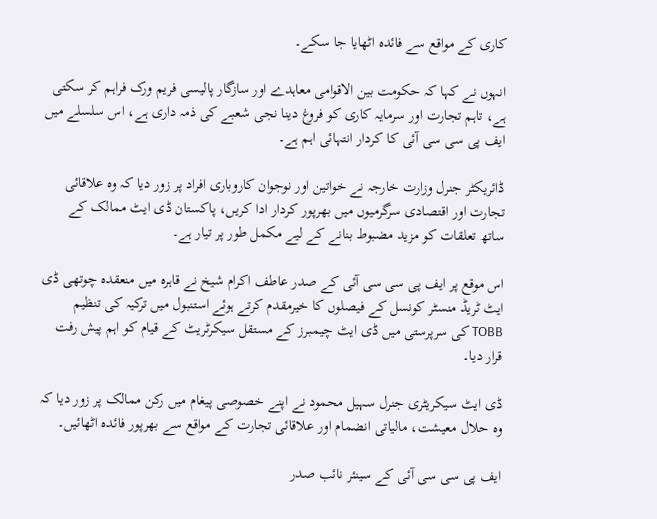کاری کے مواقع سے فائدہ اٹھایا جا سکے۔

انہوں نے کہا کہ حکومت بین الاقوامی معاہدے اور سازگار پالیسی فریم ورک فراہم کر سکتی ہے، تاہم تجارت اور سرمایہ کاری کو فروغ دینا نجی شعبے کی ذمہ داری ہے، اس سلسلے میں ایف پی سی سی آئی کا کردار انتہائی اہم ہے۔

ڈائریکٹر جنرل وزارت خارجہ نے خواتین اور نوجوان کاروباری افراد پر زور دیا کہ وہ علاقائی تجارت اور اقتصادی سرگرمیوں میں بھرپور کردار ادا کریں، پاکستان ڈی ایٹ ممالک کے ساتھ تعلقات کو مزید مضبوط بنانے کے لیے مکمل طور پر تیار ہے۔

اس موقع پر ایف پی سی سی آئی کے صدر عاطف اکرام شیخ نے قاہرہ میں منعقدہ چوتھی ڈی ایٹ ٹریڈ منسٹر کونسل کے فیصلوں کا خیرمقدم کرتے ہوئے استنبول میں ترکیہ کی تنظیم TOBB کی سرپرستی میں ڈی ایٹ چیمبرز کے مستقل سیکرٹریٹ کے قیام کو اہم پیش رفت قرار دیا۔

ڈی ایٹ سیکریٹری جنرل سہیل محمود نے اپنے خصوصی پیغام میں رکن ممالک پر زور دیا کہ وہ حلال معیشت، مالیاتی انضمام اور علاقائی تجارت کے مواقع سے بھرپور فائدہ اٹھائیں۔

ایف پی سی سی آئی کے سینئر نائب صدر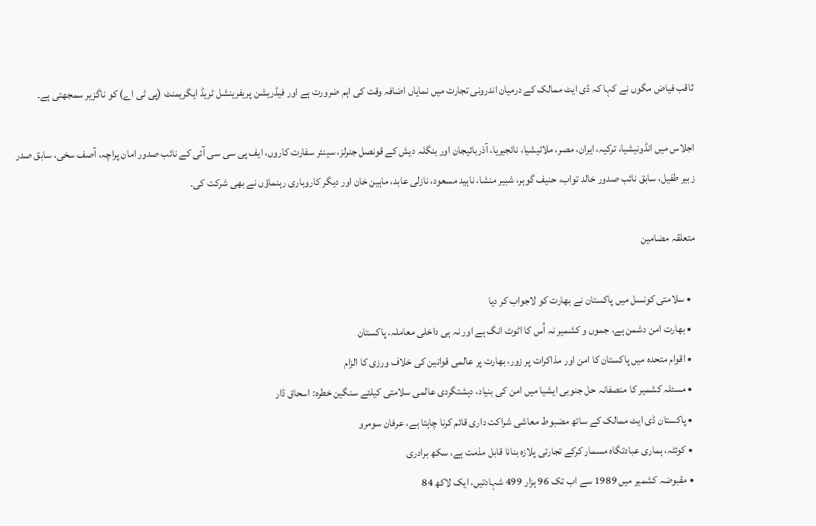ثاقب فیاض مگوں نے کہا کہ ڈی ایٹ ممالک کے درمیان اندرونی تجارت میں نمایاں اضافہ وقت کی اہم ضرورت ہے اور فیڈریشن پریفرینشل ٹریڈ ایگریمنٹ (پی ٹی اے) کو ناگزیر سمجھتی ہے۔

اجلاس میں انڈونیشیا، ترکیہ، ایران، مصر، ملائیشیا، نائجیریا، آذربائیجان اور بنگلہ دیش کے قونصل جنرلز، سینئر سفارت کاروں، ایف پی سی سی آئی کے نائب صدور امان پراچہ، آصف سخی، سابق صدر زبیر طفیل، سابق نائب صدور خالد تواب، حنیف گوہر، شبیر منشا، ناہید مسعود، نازلی عابد، ماہین خان اور دیگر کاروباری رہنماؤں نے بھی شرکت کی۔

متعلقہ مضامین

  • سلامتی کونسل میں پاکستان نے بھارت کو لاجواب کر دیا
  • بھارت امن دشمن ہے، جموں و کشمیر نہ اُس کا اٹوٹ انگ ہے اور نہ ہی داخلی معاملہ، پاکستان
  • اقوام متحدہ میں پاکستان کا امن اور مذاکرات پر زور، بھارت پر عالمی قوانین کی خلاف ورزی کا الزام
  • مسئلہ کشمیر کا منصفانہ حل جنوبی ایشیا میں امن کی بنیاد، دہشتگردی عالمی سلامتی کیلئے سنگین خطرہ: اسحاق ڈار
  • پاکستان ڈی ایٹ ممالک کے ساتھ مضبوط معاشی شراکت داری قائم کرنا چاہتا ہے، عرفان سومرو
  • کوئٹہ، ہماری عبادتگاہ مسمار کرکے تجارتی پلازہ بنانا قابل مذمت ہے، سکھ برادری
  • مقبوضہ کشمیر میں 1989 سے اب تک 96 ہزار 499 شہادتیں، ایک لاکھ 84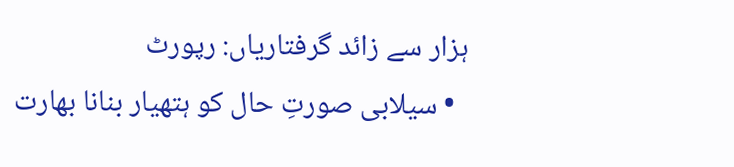ہزار سے زائد گرفتاریاں: رپورٹ
  • سیلابی صورتِ حال کو ہتھیار بنانا بھارت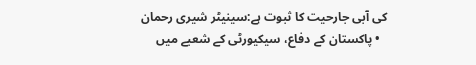کی آبی جارحیت کا ثبوت ہے:سینیٹر شیری رحمان
  • پاکستان کے دفاع، سیکیورٹی کے شعبے میں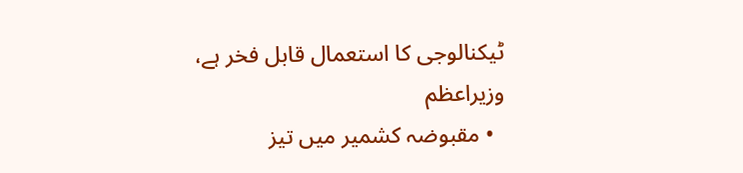ٹیکنالوجی کا استعمال قابل فخر ہے، وزیراعظم
  • مقبوضہ کشمیر میں تیز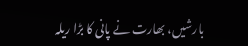بارشیں، بھارت نے پانی کا بڑا ریلہ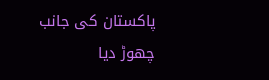پاکستان کی جانب چھوڑ دیا